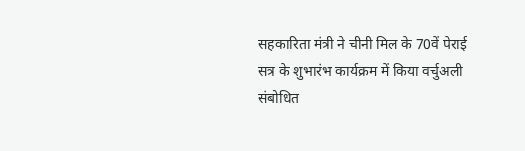सहकारिता मंत्री ने चीनी मिल के 70वें पेराई सत्र के शुभारंभ कार्यक्रम में किया वर्चुअली संबोधित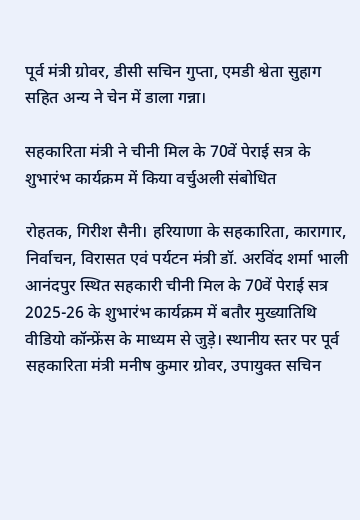पूर्व मंत्री ग्रोवर, डीसी सचिन गुप्ता, एमडी श्वेता सुहाग सहित अन्य ने चेन में डाला गन्ना।

सहकारिता मंत्री ने चीनी मिल के 70वें पेराई सत्र के शुभारंभ कार्यक्रम में किया वर्चुअली संबोधित

रोहतक, गिरीश सैनी। हरियाणा के सहकारिता, कारागार, निर्वाचन, विरासत एवं पर्यटन मंत्री डॉ. अरविंद शर्मा भाली आनंदपुर स्थित सहकारी चीनी मिल के 70वें पेराई सत्र 2025-26 के शुभारंभ कार्यक्रम में बतौर मुख्यातिथि वीडियो कॉन्फ्रेंस के माध्यम से जुड़े। स्थानीय स्तर पर पूर्व सहकारिता मंत्री मनीष कुमार ग्रोवर, उपायुक्त सचिन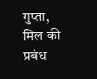गुप्ता, मिल की प्रबंध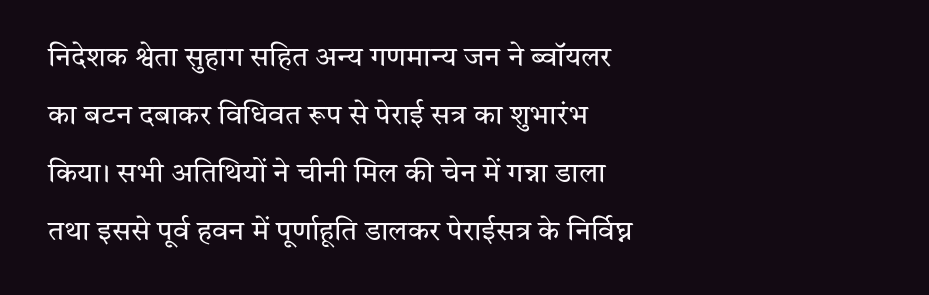निदेशक श्वेता सुहाग सहित अन्य गणमान्य जन ने ब्वॉयलर का बटन दबाकर विधिवत रूप से पेराई सत्र का शुभारंभ किया। सभी अतिथियों ने चीनी मिल की चेन में गन्ना डाला तथा इससे पूर्व हवन में पूर्णाहूति डालकर पेराईसत्र के निर्विघ्न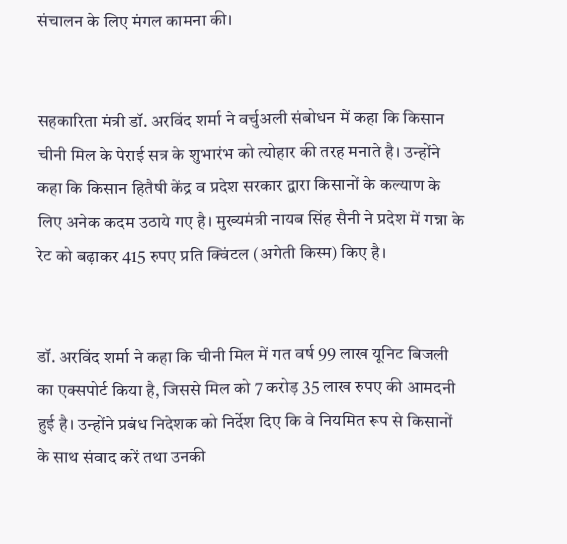संचालन के लिए मंगल कामना की।


सहकारिता मंत्री डॉ. अरविंद शर्मा ने वर्चुअली संबोधन में कहा कि किसान चीनी मिल के पेराई सत्र के शुभारंभ को त्योहार की तरह मनाते है। उन्होंने कहा कि किसान हितैषी केंद्र व प्रदेश सरकार द्वारा किसानों के कल्याण के लिए अनेक कदम उठाये गए है। मुख्यमंत्री नायब सिंह सैनी ने प्रदेश में गन्ना के रेट को बढ़ाकर 415 रुपए प्रति क्विंटल (अगेती किस्म) किए है।


डॉ. अरविंद शर्मा ने कहा कि चीनी मिल में गत वर्ष 99 लाख यूनिट बिजली का एक्सपोर्ट किया है, जिससे मिल को 7 करोड़ 35 लाख रुपए की आमदनी हुई है। उन्होंने प्रबंध निदेशक को निर्देश दिए कि वे नियमित रूप से किसानों के साथ संवाद करें तथा उनकी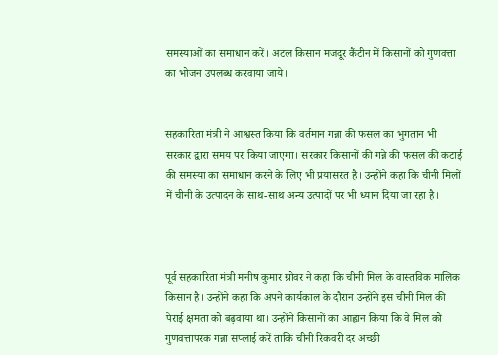समस्याओं का समाधान करें। अटल किसान मजदूर कैंटीन में किसानों को गुणवत्ता का भोजन उपलब्ध करवाया जाये।


सहकारिता मंत्री ने आश्वस्त किया कि वर्तमान गन्ना की फसल का भुगतान भी सरकार द्वारा समय पर किया जाएगा। सरकार किसानों की गन्ने की फसल की कटाई की समस्या का समाधान करने के लिए भी प्रयासरत है। उन्होंने कहा कि चीनी मिलों में चीनी के उत्पादन के साथ-साथ अन्य उत्पादों पर भी ध्यान दिया जा रहा है।



पूर्व सहकारिता मंत्री मनीष कुमार ग्रोवर ने कहा कि चीनी मिल के वास्तविक मालिक किसान है। उन्होंने कहा कि अपने कार्यकाल के दौरान उन्होंने इस चीनी मिल की पेराई क्षमता को बढ़वाया था। उन्होंने किसानों का आह्वान किया कि वे मिल को गुणवत्तापरक गन्ना सप्लाई करें ताकि चीनी रिकवरी दर अच्छी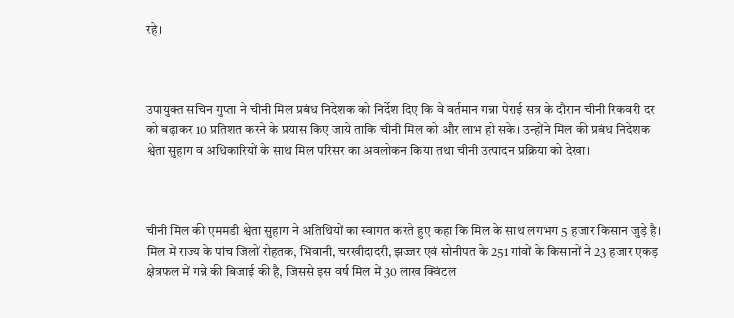रहे।



उपायुक्त सचिन गुप्ता ने चीनी मिल प्रबंध निदेशक को निर्देश दिए कि वे वर्तमान गन्ना पेराई सत्र के दौरान चीनी रिकवरी दर को बढ़ाकर 10 प्रतिशत करने के प्रयास किए जाये ताकि चीनी मिल को और लाभ हो सके। उन्होंने मिल की प्रबंध निदेशक श्वेता सुहाग व अधिकारियों के साथ मिल परिसर का अवलोकन किया तथा चीनी उत्पादन प्रक्रिया को देखा।



चीनी मिल की एममडी श्वेता सुहाग ने अतिथियों का स्वागत करते हुए कहा कि मिल के साथ लगभग 5 हजार किसान जुड़े है। मिल में राज्य के पांच जिलों रोहतक, भिवानी, चरखीदादरी, झज्जर एवं सोनीपत के 251 गांवों के किसानों ने 23 हजार एकड़ क्षेत्रफल में गन्ने की बिजाई की है, जिससे इस वर्ष मिल में 30 लाख क्विंटल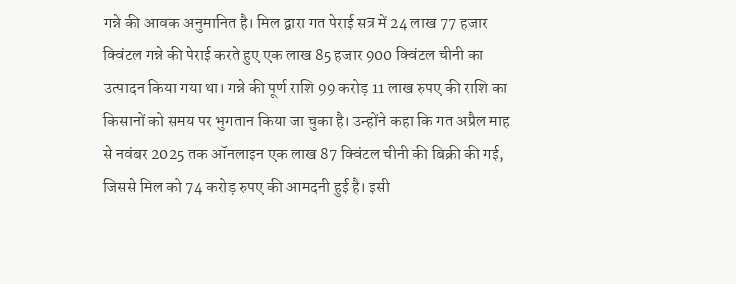गन्ने की आवक अनुमानित है। मिल द्वारा गत पेराई सत्र में 24 लाख 77 हजार क्विंटल गन्ने की पेराई करते हुए एक लाख 85 हजार 900 क्विंटल चीनी का उत्पादन किया गया था। गन्ने की पूर्ण राशि 99 करोड़ 11 लाख रुपए की राशि का किसानों को समय पर भुगतान किया जा चुका है। उन्होंने कहा कि गत अप्रैल माह से नवंबर 2025 तक ऑनलाइन एक लाख 87 क्विंटल चीनी की बिक्री की गई, जिससे मिल को 74 करोड़ रुपए की आमदनी हुई है। इसी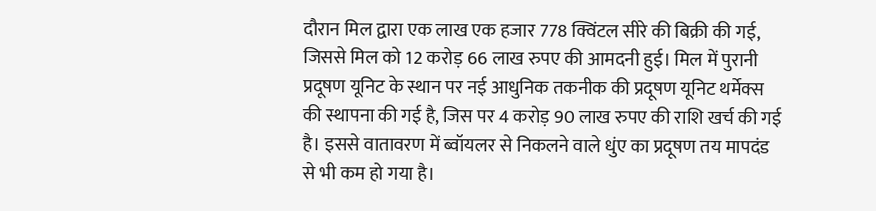दौरान मिल द्वारा एक लाख एक हजार 778 क्विंटल सीरे की बिक्री की गई, जिससे मिल को 12 करोड़ 66 लाख रुपए की आमदनी हुई। मिल में पुरानी प्रदूषण यूनिट के स्थान पर नई आधुनिक तकनीक की प्रदूषण यूनिट थर्मेक्स की स्थापना की गई है, जिस पर 4 करोड़ 90 लाख रुपए की राशि खर्च की गई है। इससे वातावरण में ब्वॉयलर से निकलने वाले धुंए का प्रदूषण तय मापदंड से भी कम हो गया है।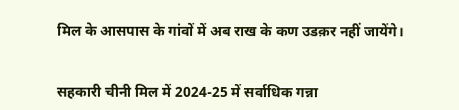मिल के आसपास के गांवों में अब राख के कण उडक़र नहीं जायेंगे।


सहकारी चीनी मिल में 2024-25 में सर्वाधिक गन्ना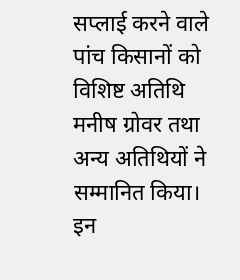सप्लाई करने वाले पांच किसानों को विशिष्ट अतिथि मनीष ग्रोवर तथा अन्य अतिथियों ने सम्मानित किया। इन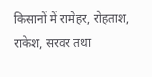किसानों में रामेहर, रोहताश, राकेश, सरवर तथा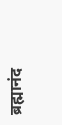ब्रह्मानंद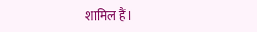शामिल हैं।